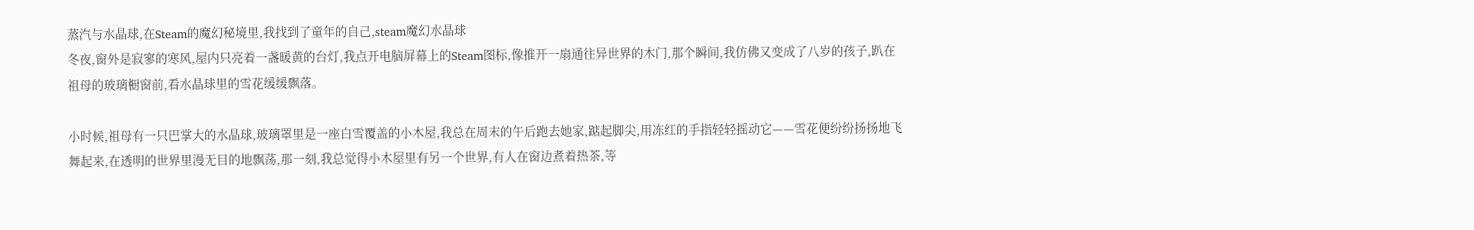蒸汽与水晶球,在Steam的魔幻秘境里,我找到了童年的自己,steam魔幻水晶球
冬夜,窗外是寂寥的寒风,屋内只亮着一盏暖黄的台灯,我点开电脑屏幕上的Steam图标,像推开一扇通往异世界的木门,那个瞬间,我仿佛又变成了八岁的孩子,趴在祖母的玻璃橱窗前,看水晶球里的雪花缓缓飘落。

小时候,祖母有一只巴掌大的水晶球,玻璃罩里是一座白雪覆盖的小木屋,我总在周末的午后跑去她家,踮起脚尖,用冻红的手指轻轻摇动它——雪花便纷纷扬扬地飞舞起来,在透明的世界里漫无目的地飘荡,那一刻,我总觉得小木屋里有另一个世界,有人在窗边煮着热茶,等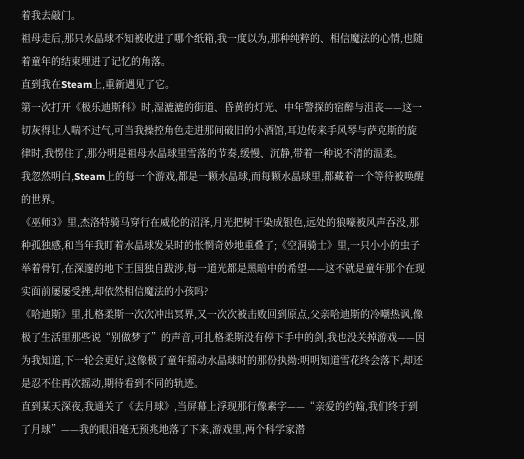着我去敲门。
祖母走后,那只水晶球不知被收进了哪个纸箱,我一度以为,那种纯粹的、相信魔法的心情,也随着童年的结束埋进了记忆的角落。
直到我在Steam上,重新遇见了它。
第一次打开《极乐迪斯科》时,湿漉漉的街道、昏黄的灯光、中年警探的宿醉与沮丧——这一切灰得让人喘不过气,可当我操控角色走进那间破旧的小酒馆,耳边传来手风琴与萨克斯的旋律时,我愣住了,那分明是祖母水晶球里雪落的节奏,缓慢、沉静,带着一种说不清的温柔。
我忽然明白,Steam上的每一个游戏,都是一颗水晶球,而每颗水晶球里,都藏着一个等待被唤醒的世界。
《巫师3》里,杰洛特骑马穿行在威伦的沼泽,月光把树干染成银色,远处的狼嚎被风声吞没,那种孤独感,和当年我盯着水晶球发呆时的怅惘奇妙地重叠了;《空洞骑士》里,一只小小的虫子举着骨钉,在深邃的地下王国独自跋涉,每一道光都是黑暗中的希望——这不就是童年那个在现实面前屡屡受挫,却依然相信魔法的小孩吗?
《哈迪斯》里,扎格柔斯一次次冲出冥界,又一次次被击败回到原点,父亲哈迪斯的冷嘲热讽,像极了生活里那些说“别做梦了”的声音,可扎格柔斯没有停下手中的剑,我也没关掉游戏——因为我知道,下一轮会更好,这像极了童年摇动水晶球时的那份执拗:明明知道雪花终会落下,却还是忍不住再次摇动,期待看到不同的轨迹。
直到某天深夜,我通关了《去月球》,当屏幕上浮现那行像素字——“亲爱的约翰,我们终于到了月球”——我的眼泪毫无预兆地落了下来,游戏里,两个科学家潜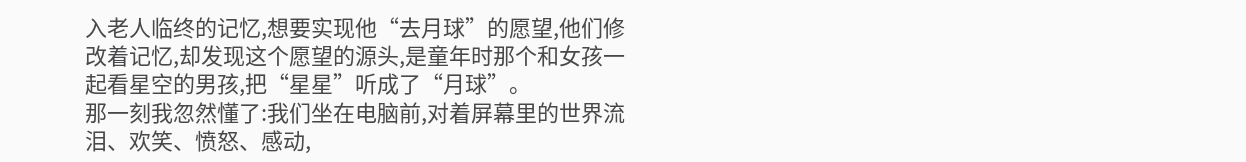入老人临终的记忆,想要实现他“去月球”的愿望,他们修改着记忆,却发现这个愿望的源头,是童年时那个和女孩一起看星空的男孩,把“星星”听成了“月球”。
那一刻我忽然懂了:我们坐在电脑前,对着屏幕里的世界流泪、欢笑、愤怒、感动,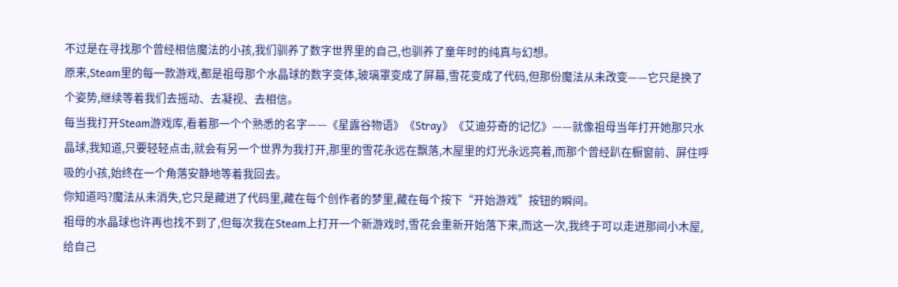不过是在寻找那个曾经相信魔法的小孩,我们驯养了数字世界里的自己,也驯养了童年时的纯真与幻想。
原来,Steam里的每一款游戏,都是祖母那个水晶球的数字变体,玻璃罩变成了屏幕,雪花变成了代码,但那份魔法从未改变——它只是换了个姿势,继续等着我们去摇动、去凝视、去相信。
每当我打开Steam游戏库,看着那一个个熟悉的名字——《星露谷物语》《Stray》《艾迪芬奇的记忆》——就像祖母当年打开她那只水晶球,我知道,只要轻轻点击,就会有另一个世界为我打开,那里的雪花永远在飘落,木屋里的灯光永远亮着,而那个曾经趴在橱窗前、屏住呼吸的小孩,始终在一个角落安静地等着我回去。
你知道吗?魔法从未消失,它只是藏进了代码里,藏在每个创作者的梦里,藏在每个按下“开始游戏”按钮的瞬间。
祖母的水晶球也许再也找不到了,但每次我在Steam上打开一个新游戏时,雪花会重新开始落下来,而这一次,我终于可以走进那间小木屋,给自己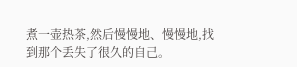煮一壶热茶,然后慢慢地、慢慢地,找到那个丢失了很久的自己。